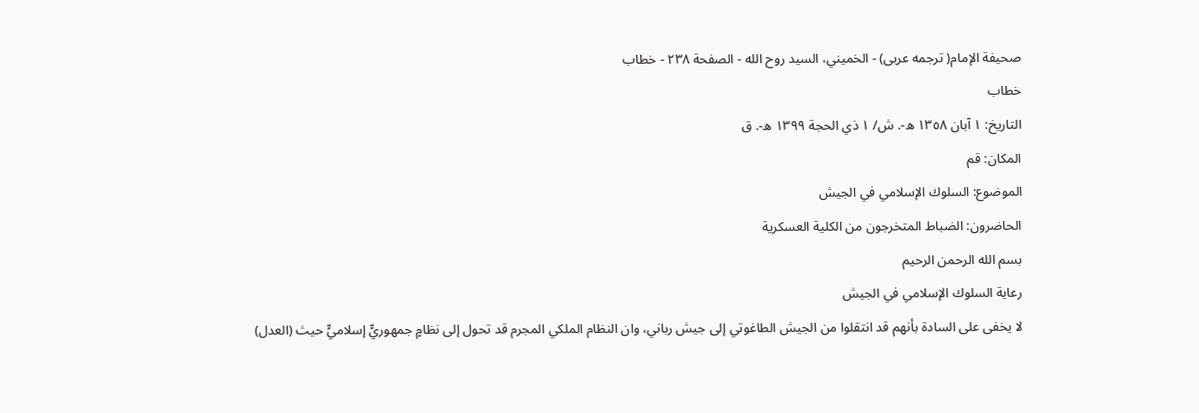صحيفة الإمام( ترجمه عربى) - الخميني، السيد روح الله - الصفحة ٢٣٨ - خطاب
خطاب
التاريخ: ١ آبان ١٣٥٨ ه-. ش/ ١ ذي الحجة ١٣٩٩ ه-. ق
المكان: قم
الموضوع: السلوك الإسلامي في الجيش
الحاضرون: الضباط المتخرجون من الكلية العسكرية
بسم الله الرحمن الرحيم
رعاية السلوك الإسلامي في الجيش
لا يخفى على السادة بأنهم قد انتقلوا من الجيش الطاغوتي إلى جيش رباني، وان النظام الملكي المجرم قد تحول إلى نظامٍ جمهوريٍّ إسلاميٍّ حيث (العدل)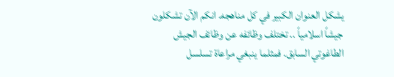يشكل العنوان الكبير في كل مناهجه. انكم الآن تشكلون جيشاً اسلامياً .. تختلف وظائفه عن وظائف الجيش الطاغوتي السابق. فمثلما ينبغي مراعاة تسلسل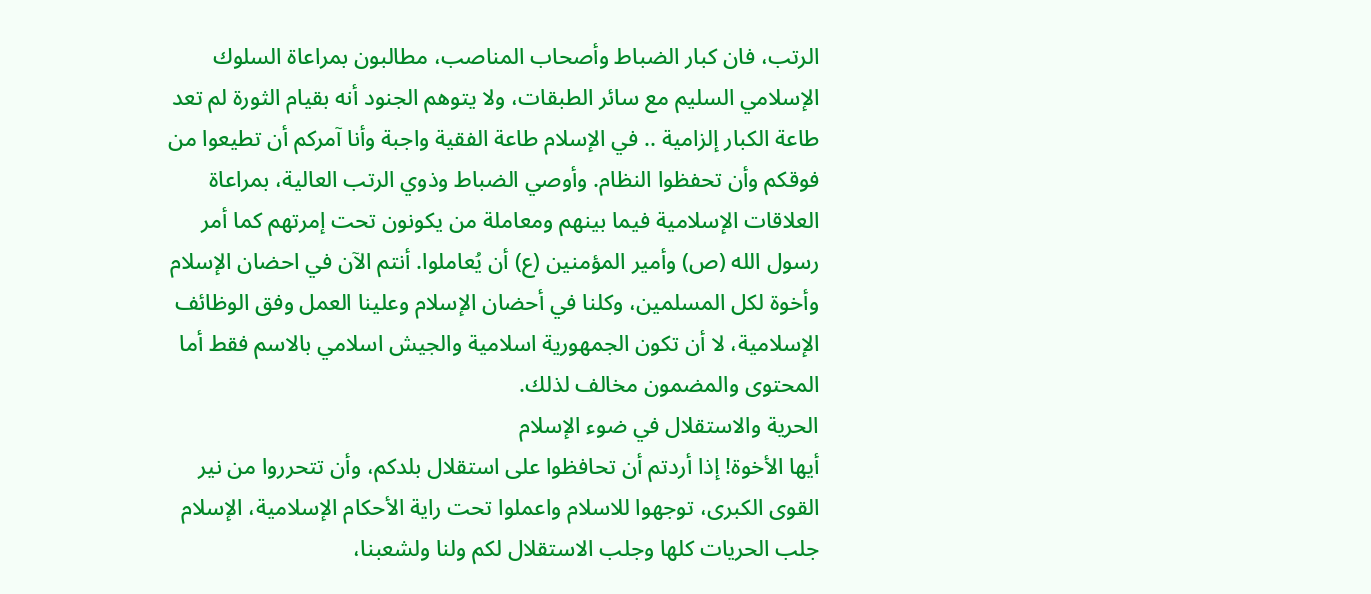الرتب، فان كبار الضباط وأصحاب المناصب، مطالبون بمراعاة السلوك الإسلامي السليم مع سائر الطبقات، ولا يتوهم الجنود أنه بقيام الثورة لم تعد طاعة الكبار إلزامية .. في الإسلام طاعة الفقية واجبة وأنا آمركم أن تطيعوا من فوقكم وأن تحفظوا النظام. وأوصي الضباط وذوي الرتب العالية، بمراعاة العلاقات الإسلامية فيما بينهم ومعاملة من يكونون تحت إمرتهم كما أمر رسول الله (ص) وأمير المؤمنين (ع) أن يُعاملوا. أنتم الآن في احضان الإسلام وأخوة لكل المسلمين، وكلنا في أحضان الإسلام وعلينا العمل وفق الوظائف الإسلامية، لا أن تكون الجمهورية اسلامية والجيش اسلامي بالاسم فقط أما المحتوى والمضمون مخالف لذلك.
الحرية والاستقلال في ضوء الإسلام
أيها الأخوة! إذا أردتم أن تحافظوا على استقلال بلدكم، وأن تتحرروا من نير القوى الكبرى، توجهوا للاسلام واعملوا تحت راية الأحكام الإسلامية، الإسلام جلب الحريات كلها وجلب الاستقلال لكم ولنا ولشعبنا،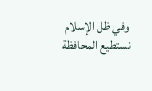وفي ظل الإسلام نستطيع المحافظة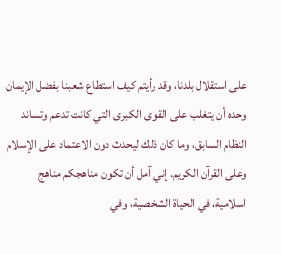على استقلال بلدنا، وقد رأيتم كيف استطاع شعبنا بفضل الإيمان وحده أن يتغلب على القوى الكبرى التي كانت تدعم وتساند النظام السابق، وما كان ذلك ليحدث دون الاعتماد على الإسلام وعلى القرآن الكريم. إني آمل أن تكون مناهجكم مناهج اسلامية، في الحياة الشخصية، وفي